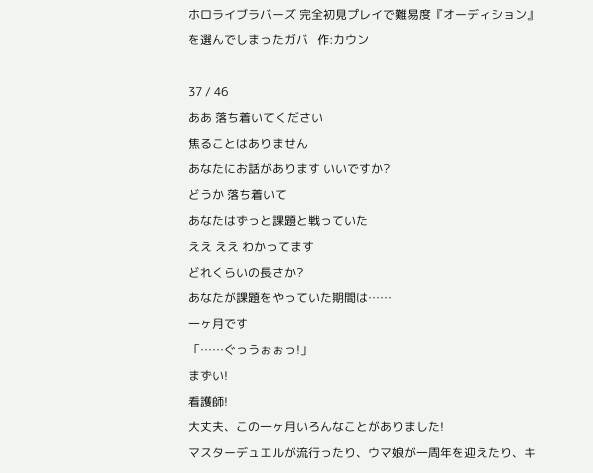ホロライブラバーズ 完全初見プレイで難易度『オーディション』を選んでしまったガバ   作:カウン

37 / 46
ああ 落ち着いてください
焦ることはありません
あなたにお話があります いいですか?
どうか 落ち着いて
あなたはずっと課題と戦っていた
ええ ええ わかってます
どれくらいの長さか?
あなたが課題をやっていた期間は……
一ヶ月です
「……ぐっうぉぉっ!」
まずい!
看護師!
大丈夫、この一ヶ月いろんなことがありました!
マスターデュエルが流行ったり、ウマ娘が一周年を迎えたり、キ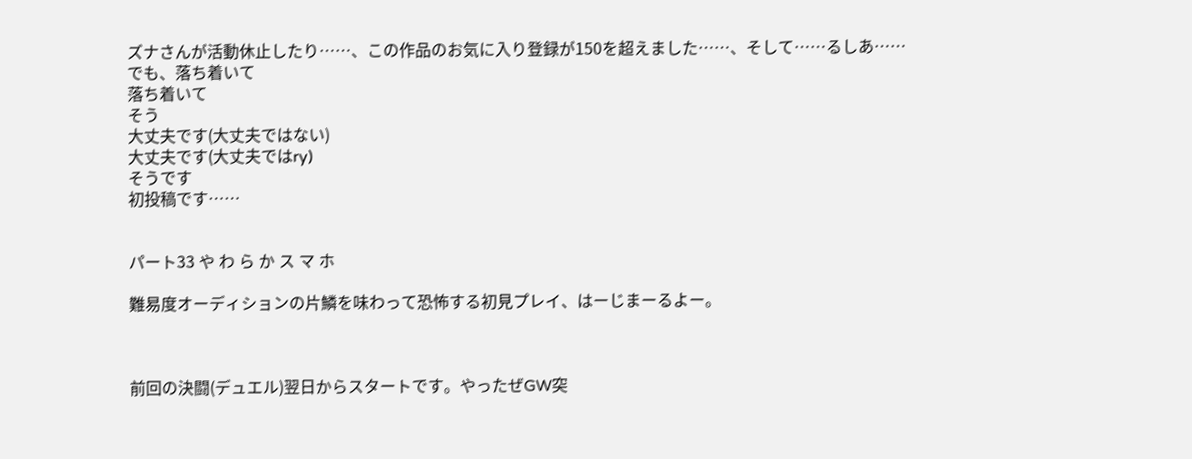ズナさんが活動休止したり……、この作品のお気に入り登録が150を超えました……、そして……るしあ……
でも、落ち着いて
落ち着いて
そう
大丈夫です(大丈夫ではない)
大丈夫です(大丈夫ではry)
そうです
初投稿です……


パート33 や わ ら か ス マ ホ

難易度オーディションの片鱗を味わって恐怖する初見プレイ、はーじまーるよー。



前回の決闘(デュエル)翌日からスタートです。やったぜGW突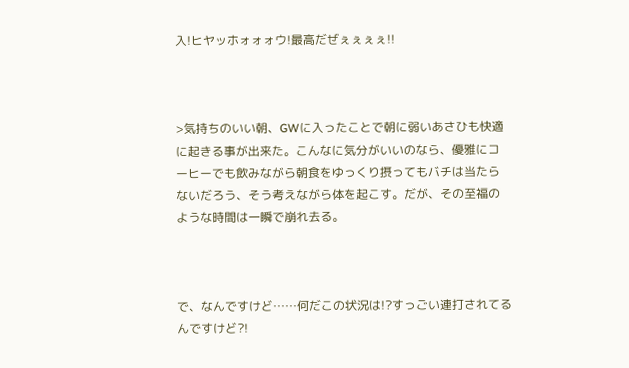入!ヒヤッホォォォウ!最高だぜぇぇぇぇ!!



>気持ちのいい朝、GWに入ったことで朝に弱いあさひも快適に起きる事が出来た。こんなに気分がいいのなら、優雅にコーヒーでも飲みながら朝食をゆっくり摂ってもバチは当たらないだろう、そう考えながら体を起こす。だが、その至福のような時間は一瞬で崩れ去る。



で、なんですけど……何だこの状況は!?すっごい連打されてるんですけど?!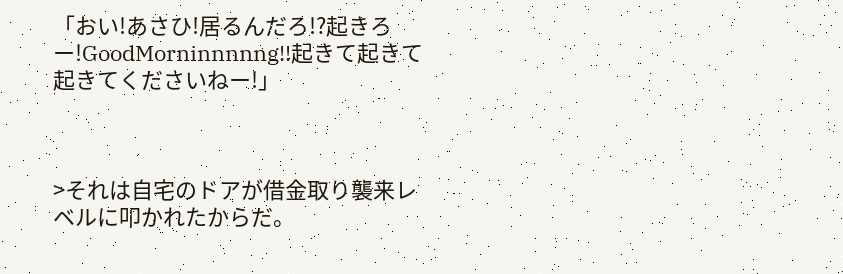「おい!あさひ!居るんだろ!?起きろー!GoodMorninnnnng!!起きて起きて起きてくださいねー!」



>それは自宅のドアが借金取り襲来レベルに叩かれたからだ。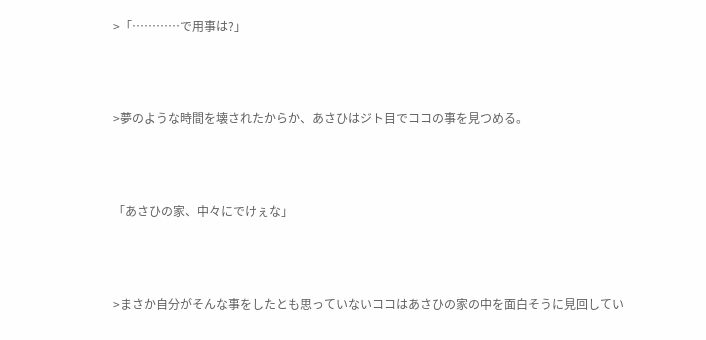>「…………で用事は?」



>夢のような時間を壊されたからか、あさひはジト目でココの事を見つめる。



「あさひの家、中々にでけぇな」



>まさか自分がそんな事をしたとも思っていないココはあさひの家の中を面白そうに見回してい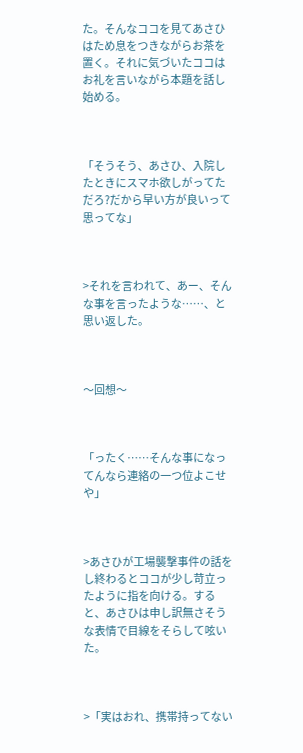た。そんなココを見てあさひはため息をつきながらお茶を置く。それに気づいたココはお礼を言いながら本題を話し始める。



「そうそう、あさひ、入院したときにスマホ欲しがってただろ?だから早い方が良いって思ってな」



>それを言われて、あー、そんな事を言ったような……、と思い返した。



〜回想〜



「ったく……そんな事になってんなら連絡の一つ位よこせや」



>あさひが工場襲撃事件の話をし終わるとココが少し苛立ったように指を向ける。すると、あさひは申し訳無さそうな表情で目線をそらして呟いた。



>「実はおれ、携帯持ってない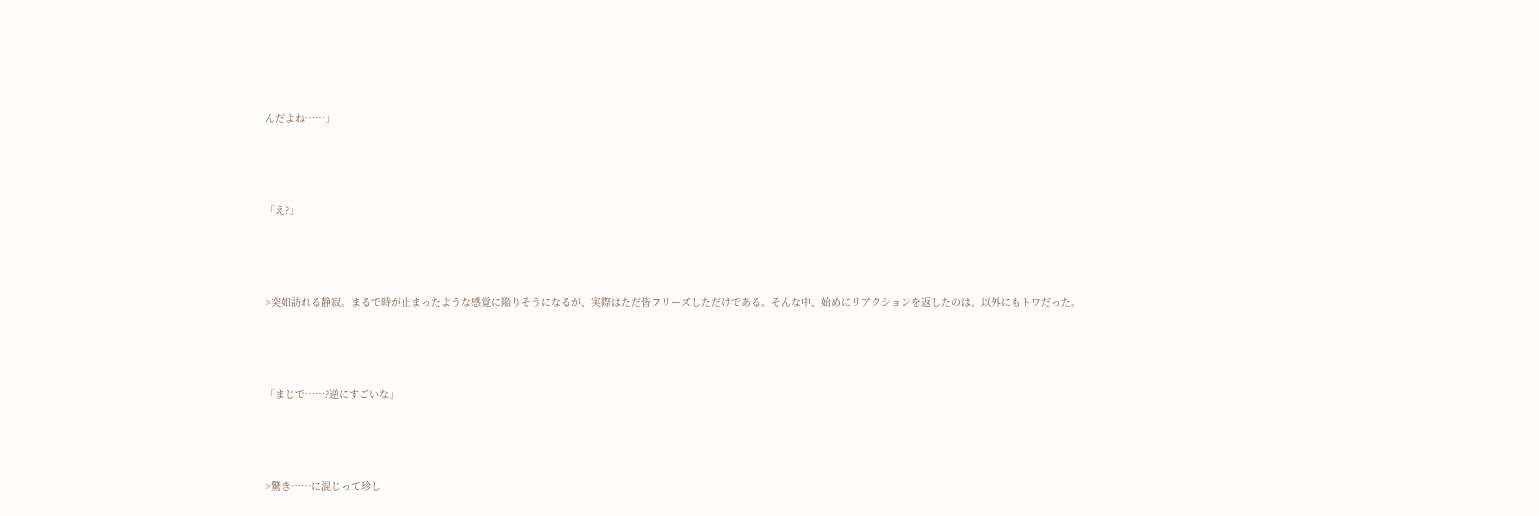んだよね……」



「え?」



>突如訪れる静寂。まるで時が止まったような感覚に陥りそうになるが、実際はただ皆フリーズしただけである。そんな中、始めにリアクションを返したのは、以外にもトワだった。



「まじで……?逆にすごいな」



>驚き……に混じって珍し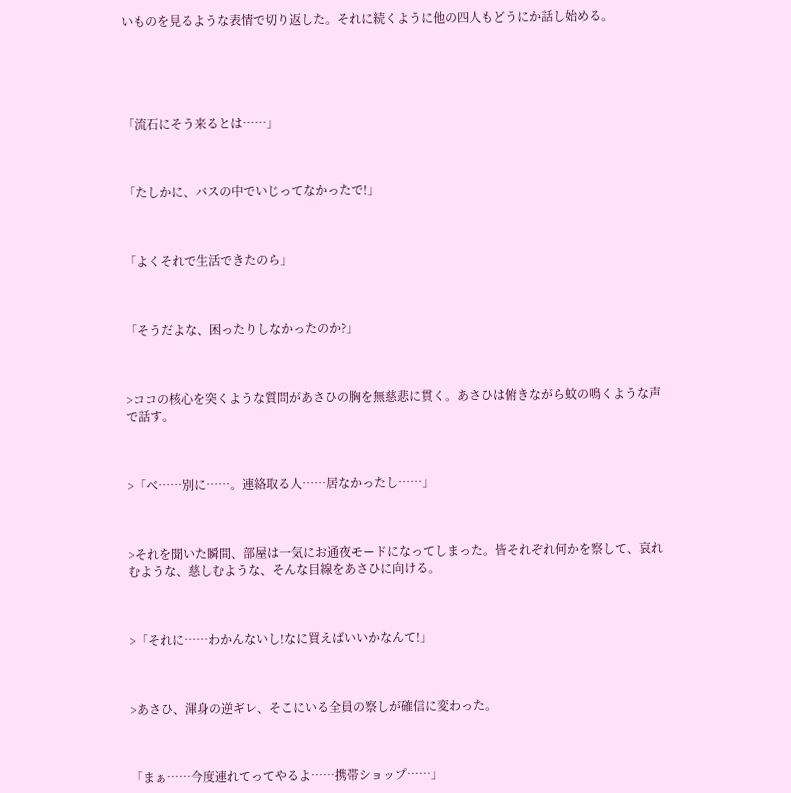いものを見るような表情で切り返した。それに続くように他の四人もどうにか話し始める。





「流石にそう来るとは……」



「たしかに、バスの中でいじってなかったで!」



「よくそれで生活できたのら」



「そうだよな、困ったりしなかったのか?」



>ココの核心を突くような質問があさひの胸を無慈悲に貫く。あさひは俯きながら蚊の鳴くような声で話す。



>「べ……別に……。連絡取る人……居なかったし……」



>それを聞いた瞬間、部屋は一気にお通夜モードになってしまった。皆それぞれ何かを察して、哀れむような、慈しむような、そんな目線をあさひに向ける。



>「それに……わかんないし!なに買えばいいかなんて!」



>あさひ、渾身の逆ギレ、そこにいる全員の察しが確信に変わった。



「まぁ……今度連れてってやるよ……携帯ショップ……」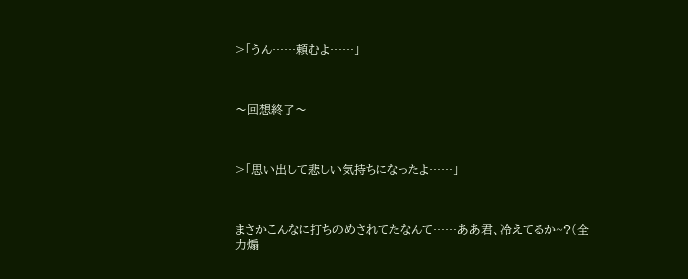>「うん……頼むよ……」



〜回想終了〜



>「思い出して悲しい気持ちになったよ……」



まさかこんなに打ちのめされてたなんて……ああ君、冷えてるか~?(全力煽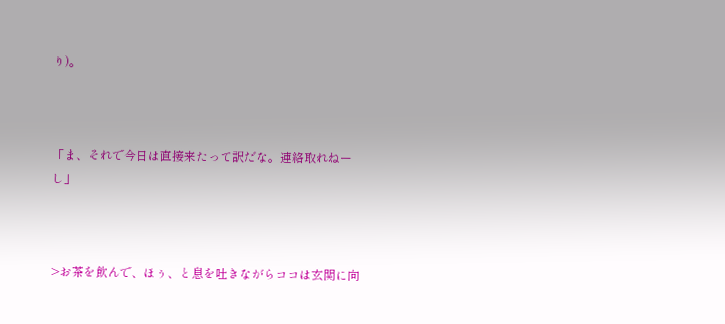り)。



「ま、それで今日は直接来たって訳だな。連絡取れねーし」



>お茶を飲んで、ほぅ、と息を吐きながらココは玄関に向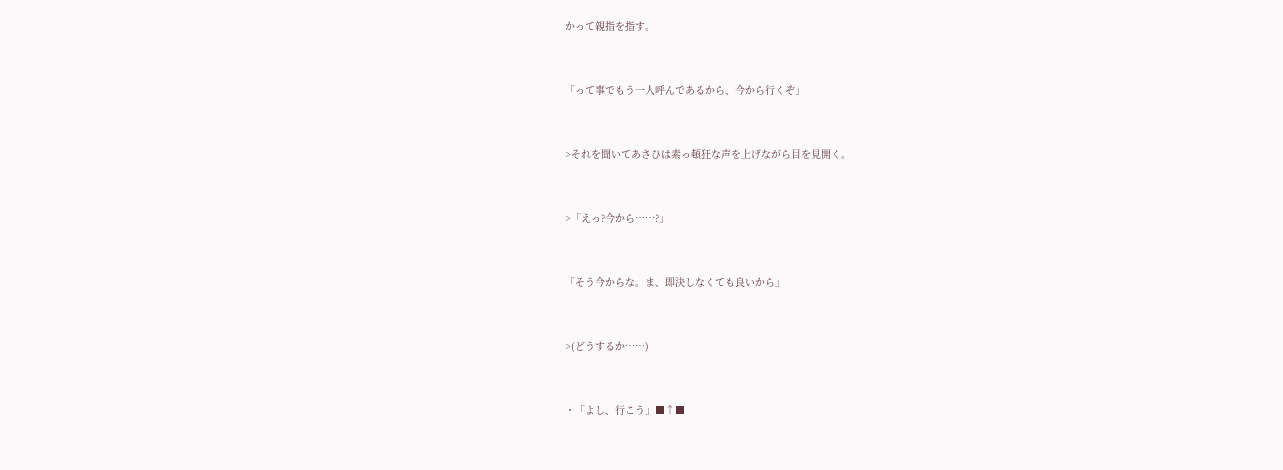かって親指を指す。



「って事でもう一人呼んであるから、今から行くぞ」



>それを聞いてあさひは素っ頓狂な声を上げながら目を見開く。



>「えっ?今から……?」



「そう今からな。ま、即決しなくても良いから」



>(どうするか……)



・「よし、行こう」■↑■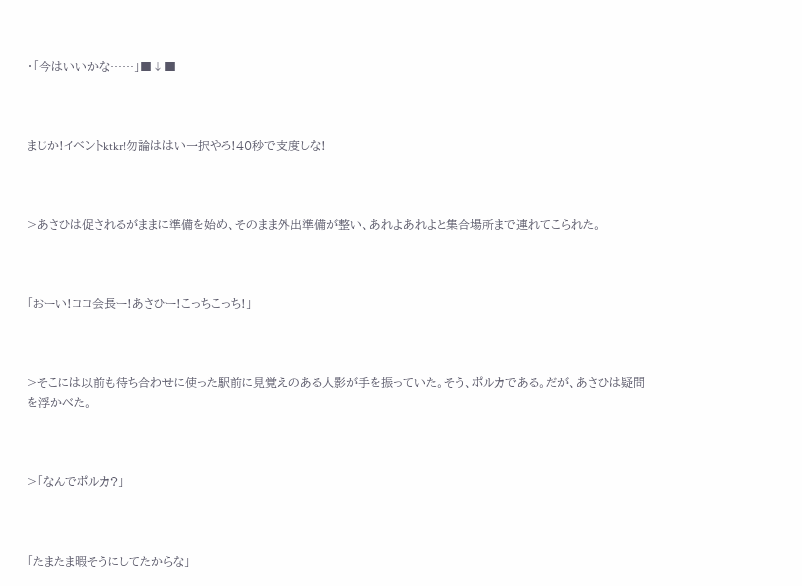・「今はいいかな……」■↓■



まじか!イベントktkr!勿論ははい一択やろ!40秒で支度しな!



>あさひは促されるがままに準備を始め、そのまま外出準備が整い、あれよあれよと集合場所まで連れてこられた。



「おーい!ココ会長ー!あさひー!こっちこっち!」



>そこには以前も待ち合わせに使った駅前に見覚えのある人影が手を振っていた。そう、ポルカである。だが、あさひは疑問を浮かべた。



>「なんでポルカ?」



「たまたま暇そうにしてたからな」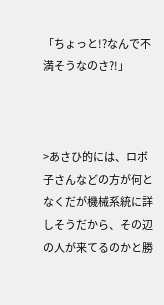「ちょっと!?なんで不満そうなのさ?!」



>あさひ的には、ロボ子さんなどの方が何となくだが機械系統に詳しそうだから、その辺の人が来てるのかと勝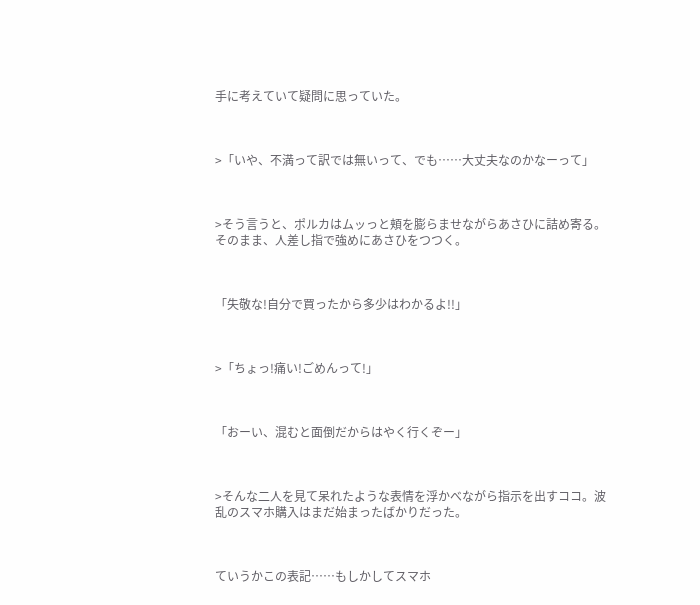手に考えていて疑問に思っていた。



>「いや、不満って訳では無いって、でも……大丈夫なのかなーって」



>そう言うと、ポルカはムッっと頬を膨らませながらあさひに詰め寄る。そのまま、人差し指で強めにあさひをつつく。



「失敬な!自分で買ったから多少はわかるよ!!」



>「ちょっ!痛い!ごめんって!」



「おーい、混むと面倒だからはやく行くぞー」



>そんな二人を見て呆れたような表情を浮かべながら指示を出すココ。波乱のスマホ購入はまだ始まったばかりだった。



ていうかこの表記……もしかしてスマホ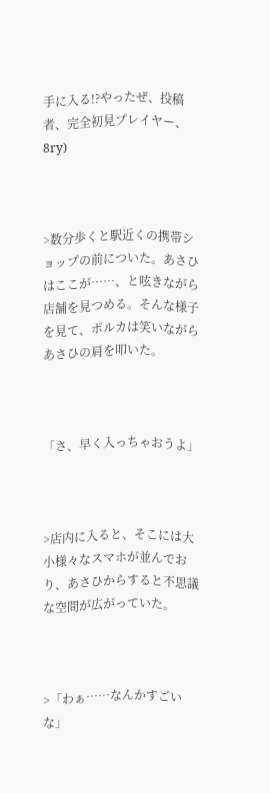手に入る!?やったぜ、投稿者、完全初見プレイヤー、8ry)



>数分歩くと駅近くの携帯ショップの前についた。あさひはここが……、と呟きながら店舗を見つめる。そんな様子を見て、ポルカは笑いながらあさひの肩を叩いた。



「さ、早く入っちゃおうよ」



>店内に入ると、そこには大小様々なスマホが並んでおり、あさひからすると不思議な空間が広がっていた。



>「わぁ……なんかすごいな」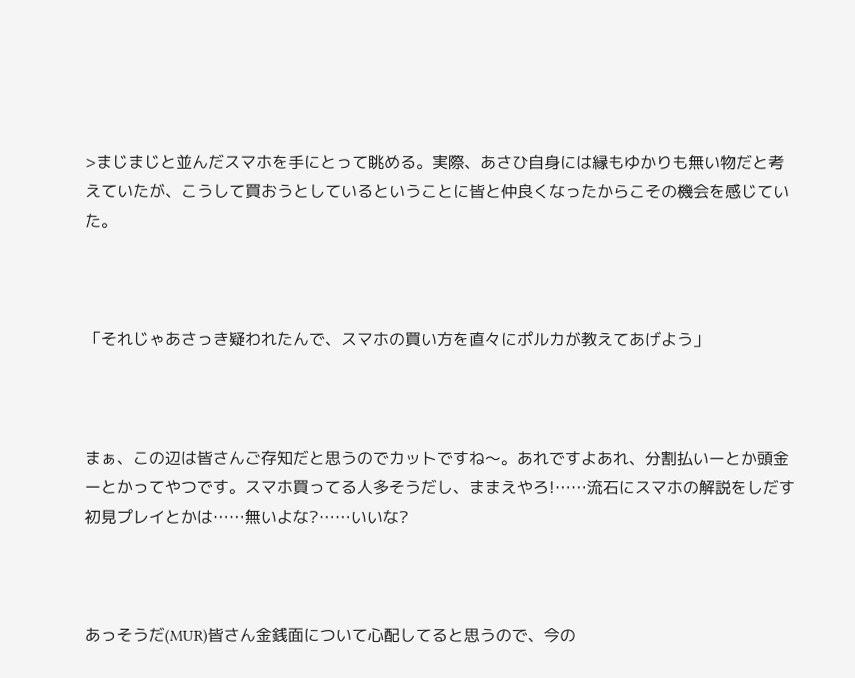>まじまじと並んだスマホを手にとって眺める。実際、あさひ自身には縁もゆかりも無い物だと考えていたが、こうして買おうとしているということに皆と仲良くなったからこその機会を感じていた。



「それじゃあさっき疑われたんで、スマホの買い方を直々にポルカが教えてあげよう」



まぁ、この辺は皆さんご存知だと思うのでカットですね〜。あれですよあれ、分割払いーとか頭金ーとかってやつです。スマホ買ってる人多そうだし、ままえやろ!……流石にスマホの解説をしだす初見プレイとかは……無いよな?……いいな?



あっそうだ(MUR)皆さん金銭面について心配してると思うので、今の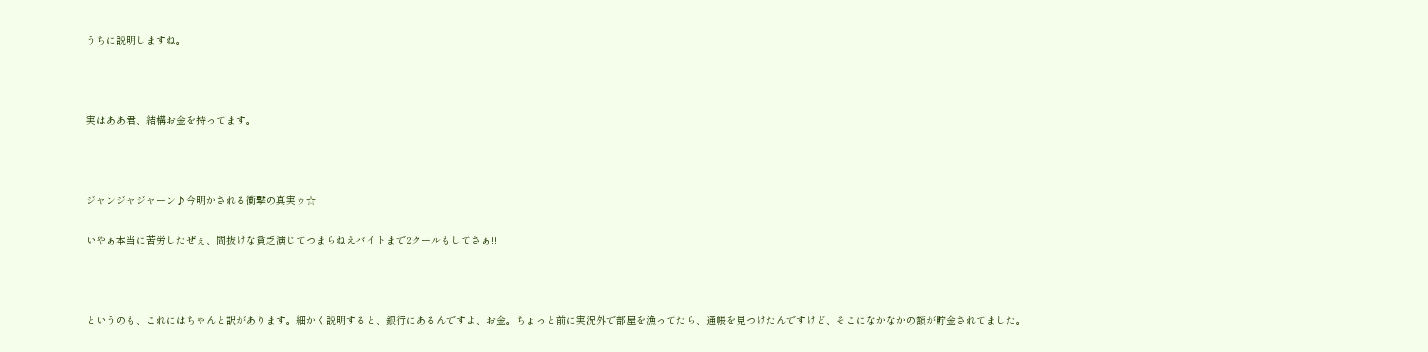うちに説明しますね。



実はああ君、結構お金を持ってます。



ジャンジャジャーン♪今明かされる衝撃の真実ゥ☆

いやぁ本当に苦労したぜぇ、間抜けな貧乏演じてつまらねえバイトまで2クールもしてさぁ!!



というのも、これにはちゃんと訳があります。細かく説明すると、銀行にあるんですよ、お金。ちょっと前に実況外で部屋を漁ってたら、通帳を見つけたんですけど、そこになかなかの額が貯金されてました。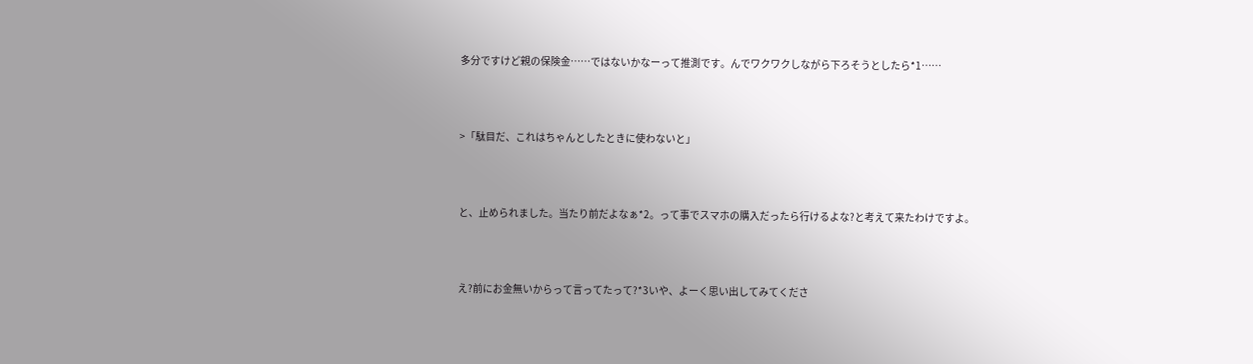多分ですけど親の保険金……ではないかなーって推測です。んでワクワクしながら下ろそうとしたら*1……



>「駄目だ、これはちゃんとしたときに使わないと」



と、止められました。当たり前だよなぁ*2。って事でスマホの購入だったら行けるよな?と考えて来たわけですよ。



え?前にお金無いからって言ってたって?*3いや、よーく思い出してみてくださ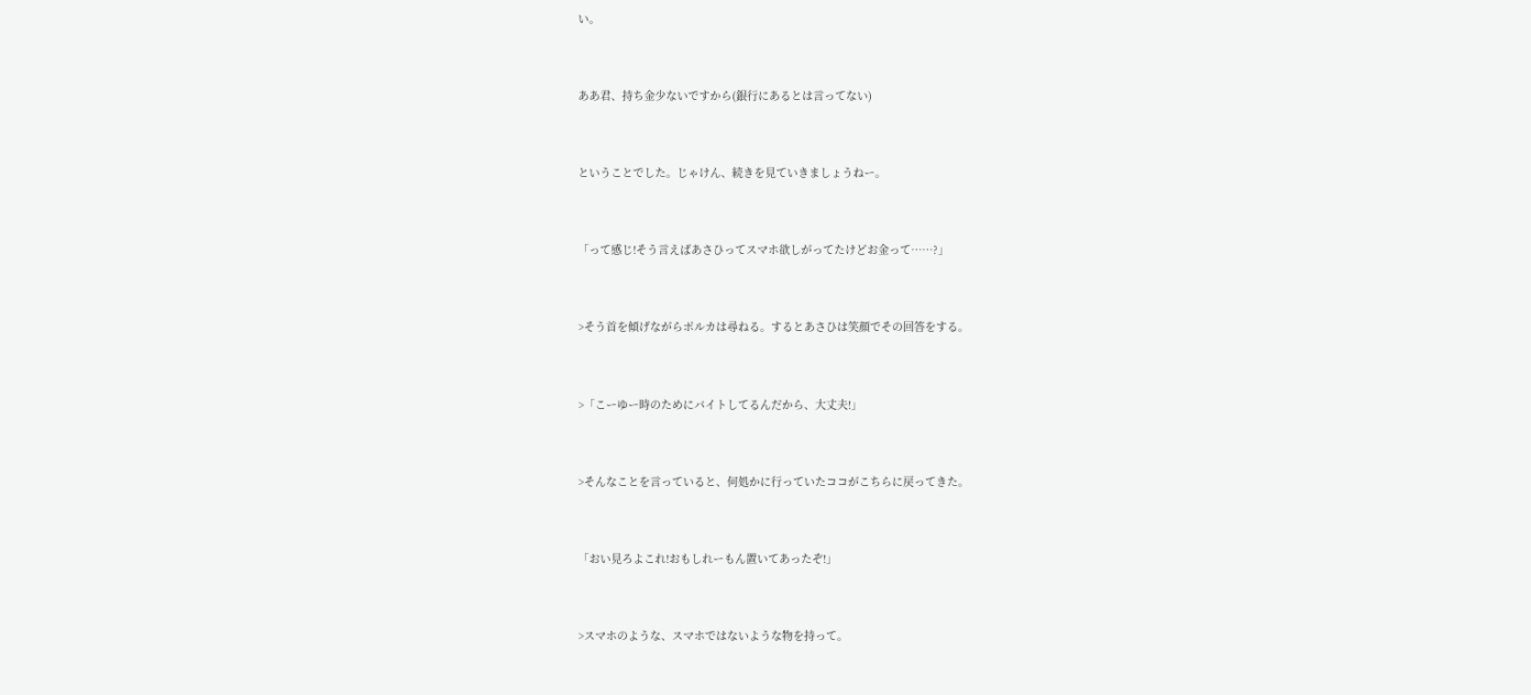い。



ああ君、持ち金少ないですから(銀行にあるとは言ってない)



ということでした。じゃけん、続きを見ていきましょうねー。



「って感じ!そう言えばあさひってスマホ欲しがってたけどお金って……?」



>そう首を傾げながらポルカは尋ねる。するとあさひは笑顔でその回答をする。



>「こーゆー時のためにバイトしてるんだから、大丈夫!」



>そんなことを言っていると、何処かに行っていたココがこちらに戻ってきた。



「おい見ろよこれ!おもしれーもん置いてあったぞ!」



>スマホのような、スマホではないような物を持って。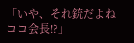「いや、それ銃だよねココ会長!?」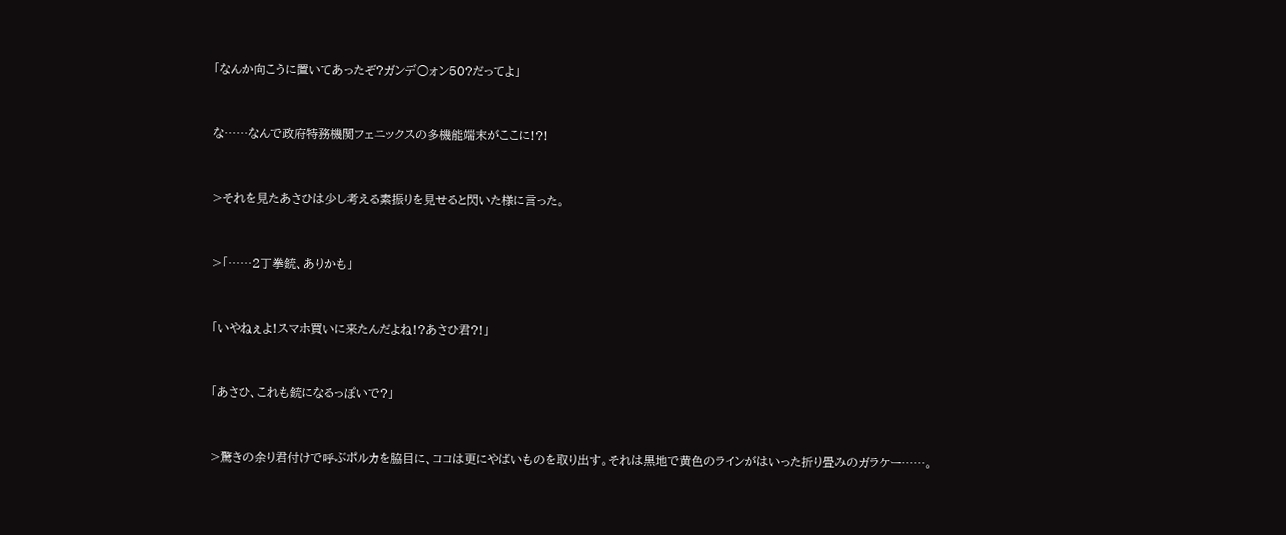「なんか向こうに置いてあったぞ?ガンデ○ォン50?だってよ」



な……なんで政府特務機関フェニックスの多機能端末がここに!?!



>それを見たあさひは少し考える素振りを見せると閃いた様に言った。



>「……2丁拳銃、ありかも」



「いやねぇよ!スマホ買いに来たんだよね!?あさひ君?!」



「あさひ、これも銃になるっぽいで?」



>驚きの余り君付けで呼ぶポルカを脇目に、ココは更にやばいものを取り出す。それは黒地で黄色のラインがはいった折り畳みのガラケー……。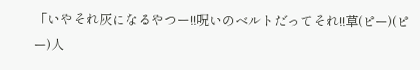「いやそれ灰になるやつー!!呪いのベルトだってそれ!!草(ピー)(ピー)人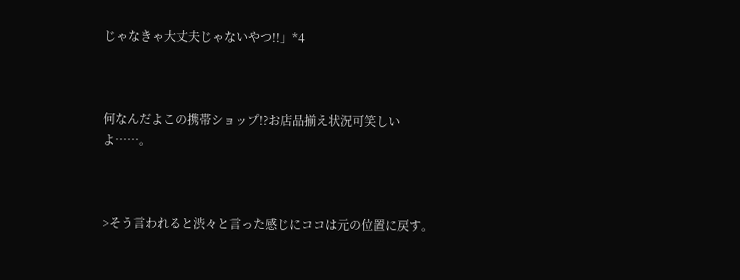じゃなきゃ大丈夫じゃないやつ!!」*4



何なんだよこの携帯ショップ!?お店品揃え状況可笑しいよ……。



>そう言われると渋々と言った感じにココは元の位置に戻す。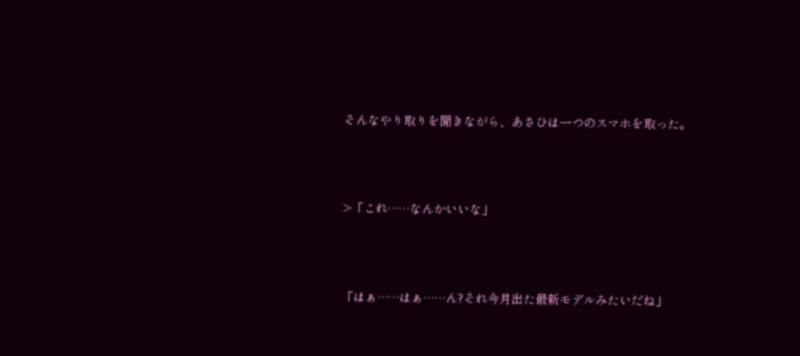そんなやり取りを聞きながら、あさひは一つのスマホを取った。



>「これ……なんかいいな」



「はぁ……はぁ……ん?それ今月出た最新モデルみたいだね」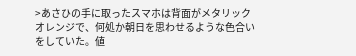>あさひの手に取ったスマホは背面がメタリックオレンジで、何処か朝日を思わせるような色合いをしていた。値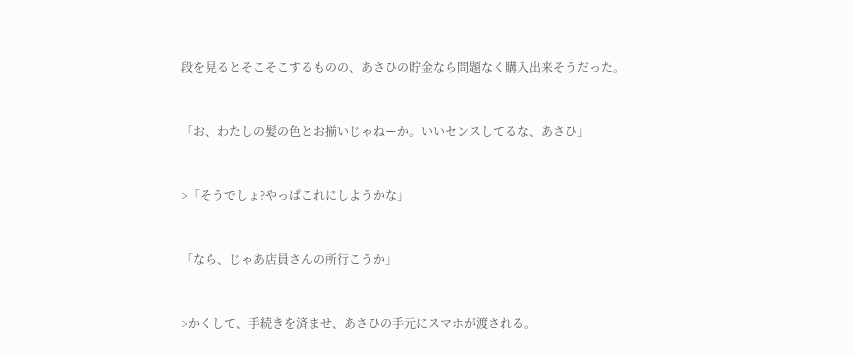段を見るとそこそこするものの、あさひの貯金なら問題なく購入出来そうだった。



「お、わたしの髪の色とお揃いじゃねーか。いいセンスしてるな、あさひ」



>「そうでしょ?やっぱこれにしようかな」



「なら、じゃあ店員さんの所行こうか」



>かくして、手続きを済ませ、あさひの手元にスマホが渡される。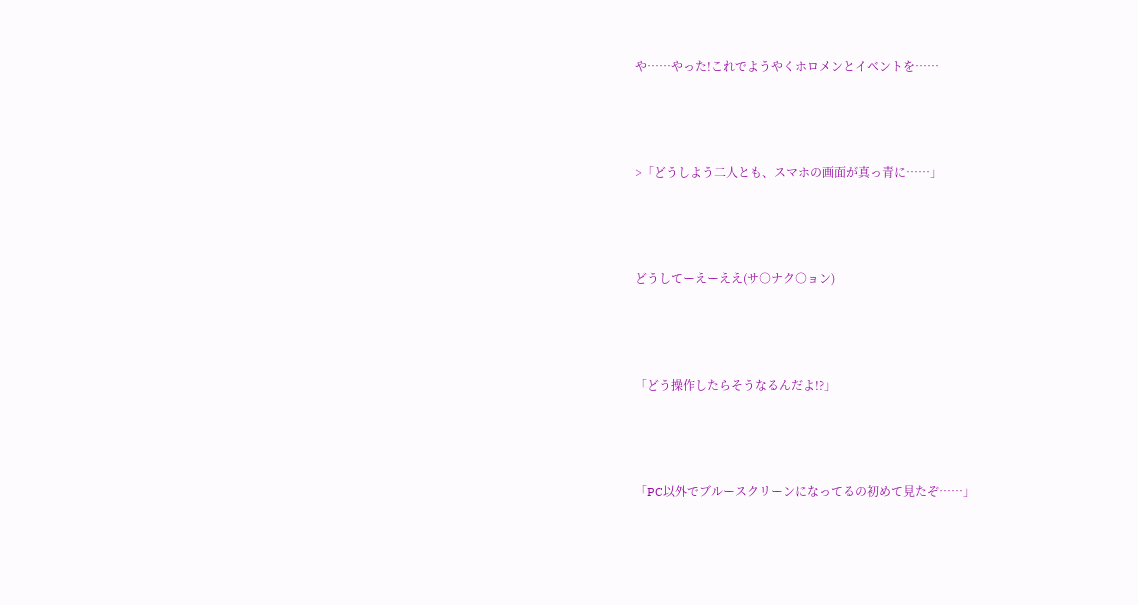や……やった!これでようやくホロメンとイベントを……



>「どうしよう二人とも、スマホの画面が真っ青に……」



どうしてーえーええ(サ○ナク○ョン)



「どう操作したらそうなるんだよ!?」



「PC以外でブルースクリーンになってるの初めて見たぞ……」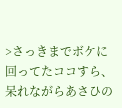>さっきまでボケに回ってたココすら、呆れながらあさひの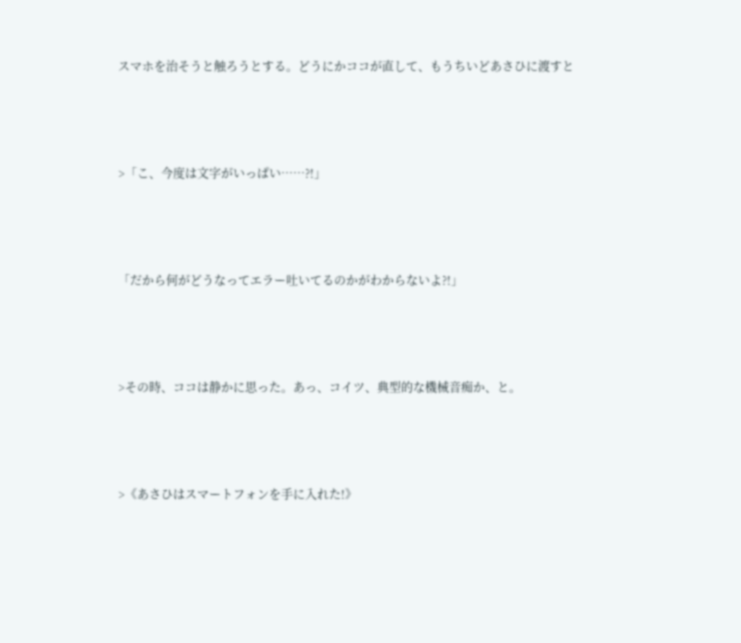スマホを治そうと触ろうとする。どうにかココが直して、もうちいどあさひに渡すと



>「こ、今度は文字がいっぱい……?!」



「だから何がどうなってエラー吐いてるのかがわからないよ?!」



>その時、ココは静かに思った。あっ、コイツ、典型的な機械音痴か、と。



>《あさひはスマートフォンを手に入れた!》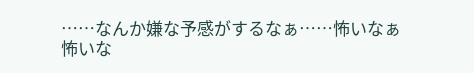……なんか嫌な予感がするなぁ……怖いなぁ怖いな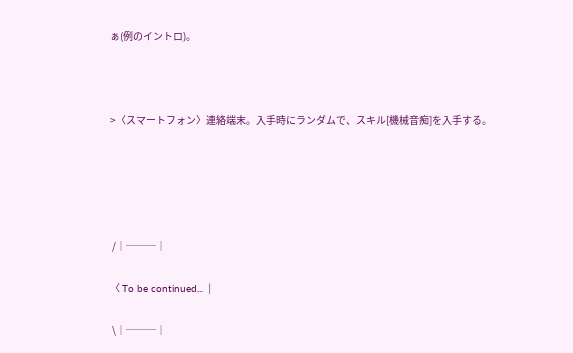ぁ(例のイントロ)。



>〈スマートフォン〉連絡端末。入手時にランダムで、スキル[機械音痴]を入手する。





 /│───│

〈 To be continued... │

 \│───│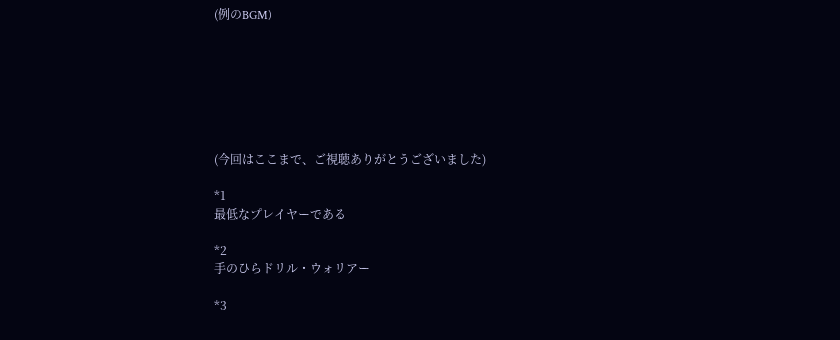(例のBGM)







(今回はここまで、ご視聴ありがとうございました)

*1
最低なプレイヤーである

*2
手のひらドリル・ウォリアー

*3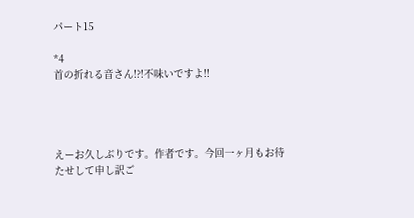パート15

*4
首の折れる音さん!?!不味いですよ!!




えーお久しぶりです。作者です。今回一ヶ月もお待たせして申し訳ご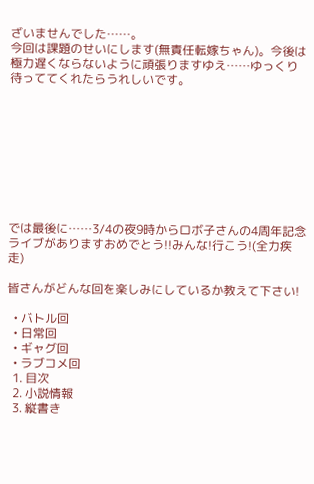ざいませんでした……。
今回は課題のせいにします(無責任転嫁ちゃん)。今後は極力遅くならないように頑張りますゆえ……ゆっくり待っててくれたらうれしいです。









では最後に……3/4の夜9時からロボ子さんの4周年記念ライブがありますおめでとう!!みんな!行こう!(全力疾走)

皆さんがどんな回を楽しみにしているか教えて下さい!

  • バトル回
  • 日常回
  • ギャグ回
  • ラブコメ回
  1. 目次
  2. 小説情報
  3. 縦書き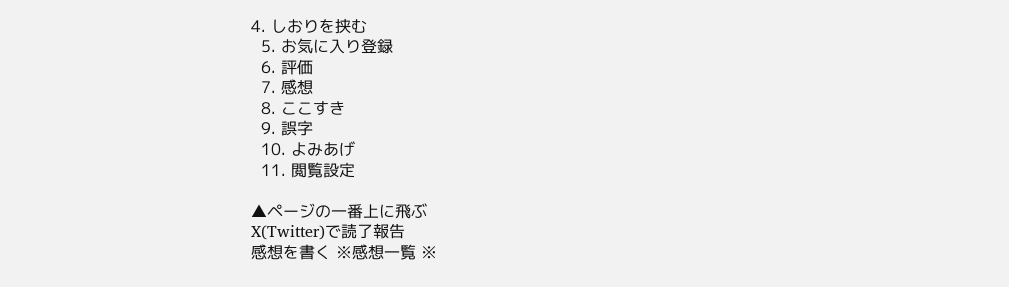4. しおりを挟む
  5. お気に入り登録
  6. 評価
  7. 感想
  8. ここすき
  9. 誤字
  10. よみあげ
  11. 閲覧設定

▲ページの一番上に飛ぶ
X(Twitter)で読了報告
感想を書く ※感想一覧 ※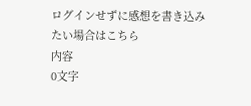ログインせずに感想を書き込みたい場合はこちら
内容
0文字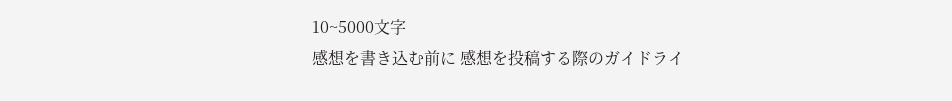10~5000文字
感想を書き込む前に 感想を投稿する際のガイドライ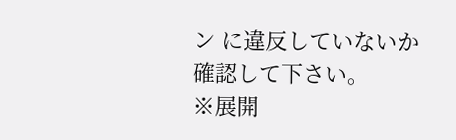ン に違反していないか確認して下さい。
※展開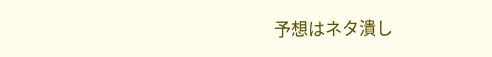予想はネタ潰し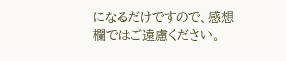になるだけですので、感想欄ではご遠慮ください。